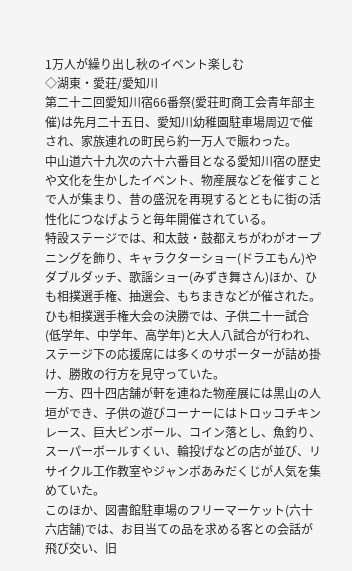1万人が繰り出し秋のイベント楽しむ
◇湖東・愛荘/愛知川
第二十二回愛知川宿66番祭(愛荘町商工会青年部主催)は先月二十五日、愛知川幼稚園駐車場周辺で催され、家族連れの町民ら約一万人で賑わった。
中山道六十九次の六十六番目となる愛知川宿の歴史や文化を生かしたイベント、物産展などを催すことで人が集まり、昔の盛況を再現するとともに街の活性化につなげようと毎年開催されている。
特設ステージでは、和太鼓・鼓都えちがわがオープニングを飾り、キャラクターショー(ドラエもん)やダブルダッチ、歌謡ショー(みずき舞さん)ほか、ひも相撲選手権、抽選会、もちまきなどが催された。
ひも相撲選手権大会の決勝では、子供二十一試合(低学年、中学年、高学年)と大人八試合が行われ、ステージ下の応援席には多くのサポーターが詰め掛け、勝敗の行方を見守っていた。
一方、四十四店舗が軒を連ねた物産展には黒山の人垣ができ、子供の遊びコーナーにはトロッコチキンレース、巨大ビンボール、コイン落とし、魚釣り、スーパーボールすくい、輪投げなどの店が並び、リサイクル工作教室やジャンボあみだくじが人気を集めていた。
このほか、図書館駐車場のフリーマーケット(六十六店舗)では、お目当ての品を求める客との会話が飛び交い、旧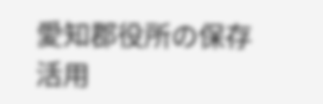愛知郡役所の保存活用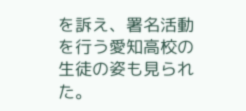を訴え、署名活動を行う愛知高校の生徒の姿も見られた。